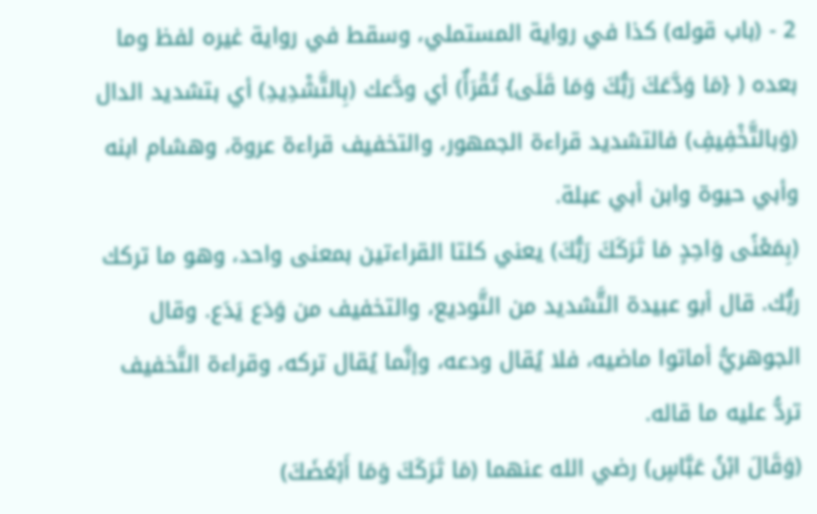2 - (باب قوله) كذا في رواية المستملي، وسقط في رواية غيره لفظ وما بعده ( {مَا وَدَّعَكَ رَبُّكَ وَمَا قَلَى} تُقْرَأٌ) أي ودَّعك (بِالتَّشْدِيدِ) أي بتشديد الدال (وَبالتَّخْفِيفِ) فالتشديد قراءة الجمهور، والتخفيف قراءة عروة، وهشام ابنه وأبي حيوة وابن أبي عبلة.
(بِمَعْنًى وَاحِدٍ مَا تَرَكَكَ رَبُّكَ) يعني كلتا القراءتين بمعنى واحد، وهو ما تركك ربُّك. قال أبو عبيدة التَّشديد من التَّوديع، والتخفيف من وَدَع يَدَع. وقال الجوهريُّ أماتوا ماضيه، فلا يُقال ودعه، وإنَّما يُقال تركه، وقراءة التَّخفيف تردُّ عليه ما قاله.
(وَقَالَ ابْنُ عَبَّاسٍ) رضي الله عنهما (مَا تَرَكَكَ وَمَا أَبْغَضَكَ)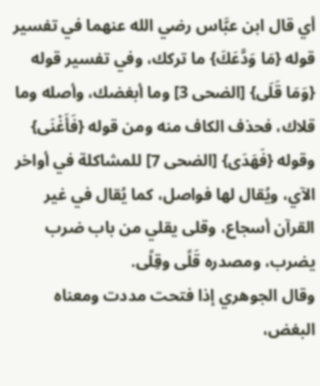أي قال ابن عبَّاس رضي الله عنهما في تفسير قوله {مَا وَدَّعَكَ} ما تركك، وفي تفسير قوله {وَمَا قَلَى} [الضحى 3] وما أبغضك، وأصله وما قلاك، فحذف الكاف منه ومن قوله {فَأَغْنَى} وقوله {فَهَدَى} [الضحى 7] للمشاكلة في أواخر الآي، ويُقال لها فواصل، كما يُقال في غير القرآن أسجاع، وقلى يقلي من باب ضرب يضرب، ومصدره قَلًى وقِلًى.
وقال الجوهري إذا فتحت مددت ومعناه البغض،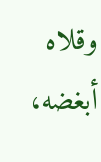وقلاه أبغضه،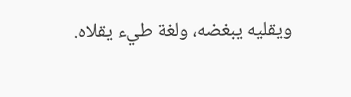ويقليه يبغضه، ولغة طيء يقلاه.